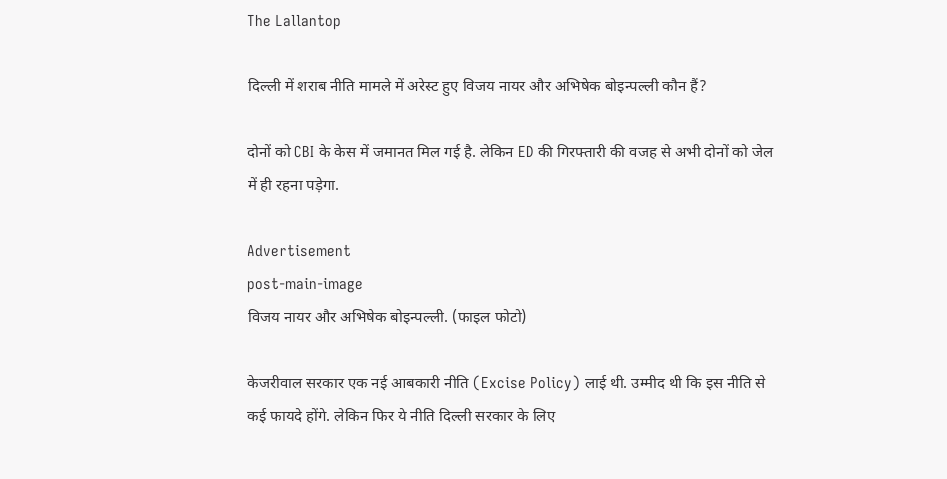The Lallantop

दिल्ली में शराब नीति मामले में अरेस्ट हुए विजय नायर और अभिषेक बोइन्पल्ली कौन हैं?

दोनों को CBI के केस में जमानत मिल गई है. लेकिन ED की गिरफ्तारी की वजह से अभी दोनों को जेल में ही रहना पड़ेगा.

Advertisement
post-main-image
विजय नायर और अभिषेक बोइन्पल्ली. (फाइल फोटो)

केजरीवाल सरकार एक नई आबकारी नीति (Excise Policy) लाई थी. उम्मीद थी कि इस नीति से कई फायदे होंगे. लेकिन फिर ये नीति दिल्ली सरकार के लिए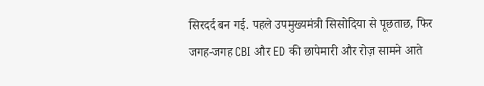सिरदर्द बन गई. पहले उपमुख्यमंत्री सिसोदिया से पूछताछ, फिर जगह-जगह CBI और ED की छापेमारी और रोज़ सामने आते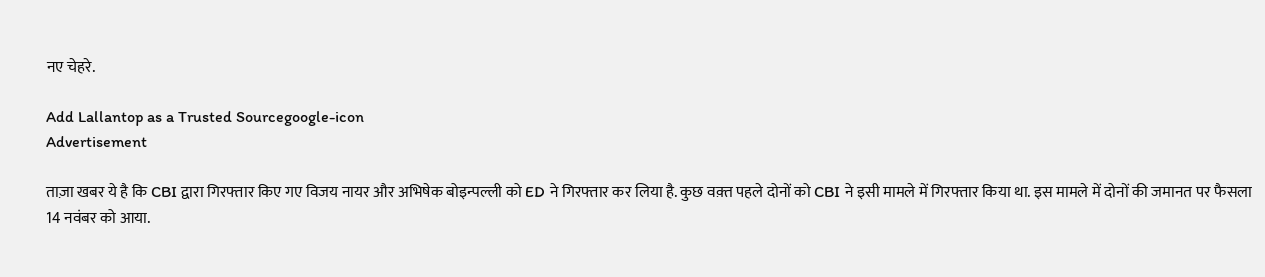नए चेहरे.

Add Lallantop as a Trusted Sourcegoogle-icon
Advertisement

ताज़ा खबर ये है कि CBI द्वारा गिरफ्तार किए गए विजय नायर और अभिषेक बोइन्पल्ली को ED ने गिरफ्तार कर लिया है. कुछ वक़्त पहले दोनों को CBI ने इसी मामले में गिरफ्तार किया था. इस मामले में दोनों की जमानत पर फैसला 14 नवंबर को आया.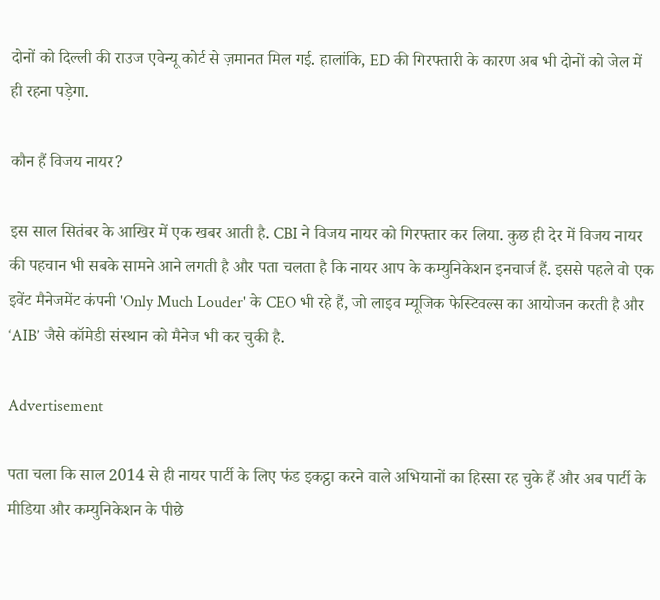दोनों को दिल्ली की राउज एवेन्यू कोर्ट से ज़मानत मिल गई. हालांकि, ED की गिरफ्तारी के कारण अब भी दोनों को जेल में ही रहना पड़ेगा.

कौन हैं विजय नायर?

इस साल सितंबर के आखिर में एक खबर आती है. CBI ने विजय नायर को गिरफ्तार कर लिया. कुछ ही देर में विजय नायर की पहचान भी सबके सामने आने लगती है और पता चलता है कि नायर आप के कम्युनिकेशन इनचार्ज हैं. इससे पहले वो एक इवेंट मैनेजमेंट कंपनी 'Only Much Louder' के CEO भी रहे हैं, जो लाइव म्यूजिक फेस्टिवल्स का आयोजन करती है और ‘AIB’ जैसे कॉमेडी संस्थान को मैनेज भी कर चुकी है.

Advertisement

पता चला कि साल 2014 से ही नायर पार्टी के लिए फंड इकट्ठा करने वाले अभियानों का हिस्सा रह चुके हैं और अब पार्टी के मीडिया और कम्युनिकेशन के पीछे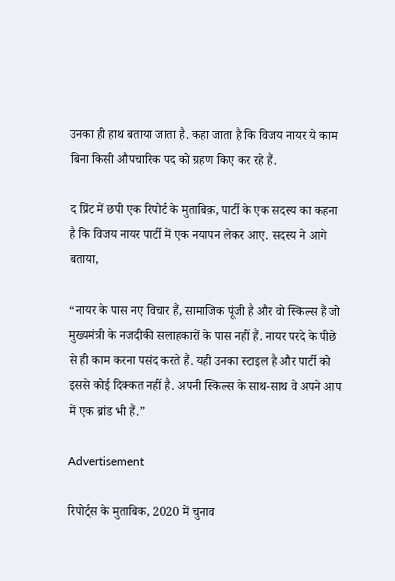उनका ही हाथ बताया जाता है. कहा जाता है कि विजय नायर ये काम बिना किसी औपचारिक पद को ग्रहण किए कर रहे हैं.

द प्रिंट में छपी एक रिपोर्ट के मुताबिक़, पार्टी के एक सदस्य का कहना है कि विजय नायर पार्टी में एक नयापन लेकर आए. सदस्य ने आगे बताया,

“नायर के पास नए विचार हैं, सामाजिक पूंजी है और वो स्किल्स हैं जो मुख्यमंत्री के नजदीकी सलाहकारों के पास नहीं हैं. नायर परदे के पीछे से ही काम करना पसंद करते हैं. यही उनका स्टाइल है और पार्टी को इससे कोई दिक्कत नहीं है. अपनी स्किल्स के साथ-साथ वे अपने आप में एक ब्रांड भी हैं.”

Advertisement

रिपोर्ट्स के मुताबिक, 2020 में चुनाव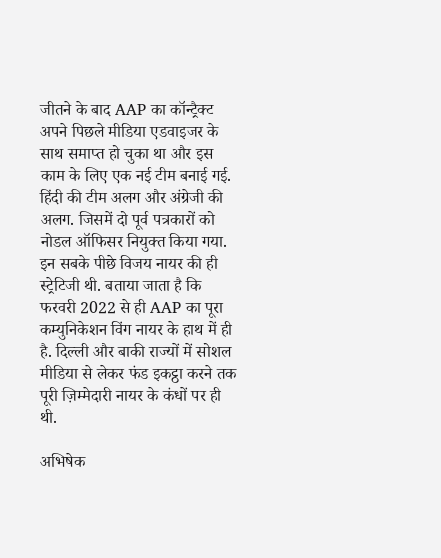जीतने के बाद AAP का कॉन्ट्रैक्ट अपने पिछले मीडिया एडवाइजर के साथ समाप्त हो चुका था और इस काम के लिए एक नई टीम बनाई गई. हिंदी की टीम अलग और अंग्रेजी की अलग. जिसमें दो पूर्व पत्रकारों को नोडल ऑफिसर नियुक्त किया गया. इन सबके पीछे विजय नायर की ही स्ट्रेटिजी थी. बताया जाता है कि फरवरी 2022 से ही AAP का पूरा कम्युनिकेशन विंग नायर के हाथ में ही है. दिल्ली और बाकी राज्यों में सोशल मीडिया से लेकर फंड इकट्ठा करने तक पूरी ज़िम्मेदारी नायर के कंधों पर ही थी.

अभिषेक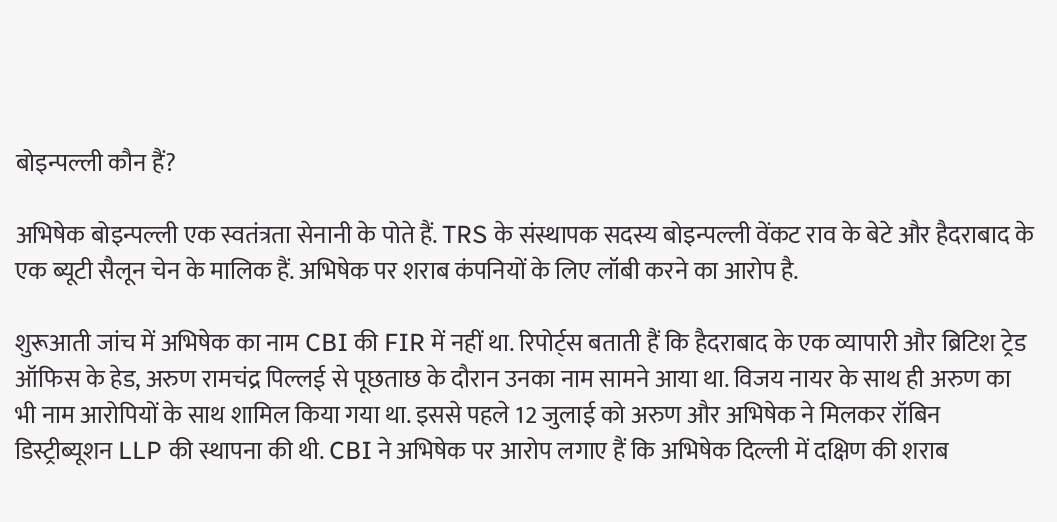बोइन्पल्ली कौन हैं?

अभिषेक बोइन्पल्ली एक स्वतंत्रता सेनानी के पोते हैं. TRS के संस्थापक सदस्य बोइन्पल्ली वेंकट राव के बेटे और हैदराबाद के एक ब्यूटी सैलून चेन के मालिक हैं. अभिषेक पर शराब कंपनियों के लिए लॉबी करने का आरोप है.

शुरूआती जांच में अभिषेक का नाम CBI की FIR में नहीं था. रिपोर्ट्स बताती हैं कि हैदराबाद के एक व्यापारी और ब्रिटिश ट्रेड ऑफिस के हेड, अरुण रामचंद्र पिल्लई से पूछताछ के दौरान उनका नाम सामने आया था. विजय नायर के साथ ही अरुण का भी नाम आरोपियों के साथ शामिल किया गया था. इससे पहले 12 जुलाई को अरुण और अभिषेक ने मिलकर रॉबिन डिस्ट्रीब्यूशन LLP की स्थापना की थी. CBI ने अभिषेक पर आरोप लगाए हैं कि अभिषेक दिल्ली में दक्षिण की शराब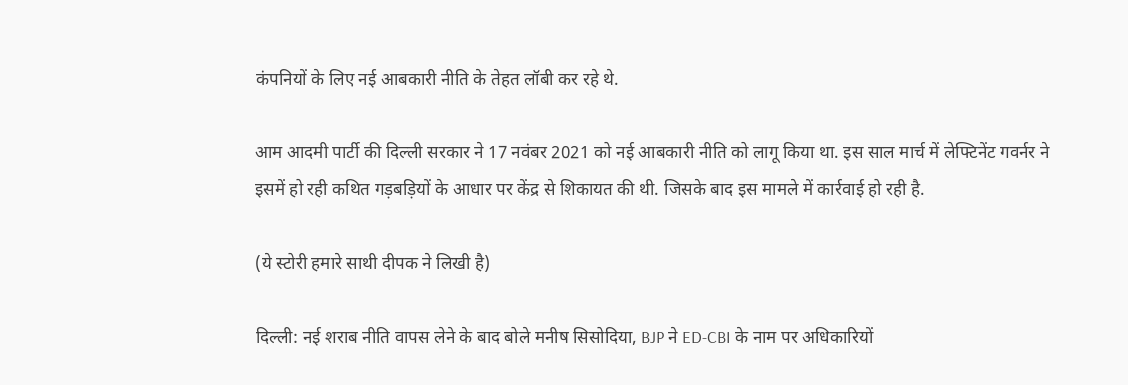कंपनियों के लिए नई आबकारी नीति के तेहत लॉबी कर रहे थे.

आम आदमी पार्टी की दिल्ली सरकार ने 17 नवंबर 2021 को नई आबकारी नीति को लागू किया था. इस साल मार्च में लेफ्टिनेंट गवर्नर ने इसमें हो रही कथित गड़बड़ियों के आधार पर केंद्र से शिकायत की थी. जिसके बाद इस मामले में कार्रवाई हो रही है.

(ये स्टोरी हमारे साथी दीपक ने लिखी है)

दिल्ली: नई शराब नीति वापस लेने के बाद बोले मनीष सिसोदिया, BJP ने ED-CBI के नाम पर अधिकारियों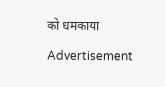को धमकाया

Advertisement